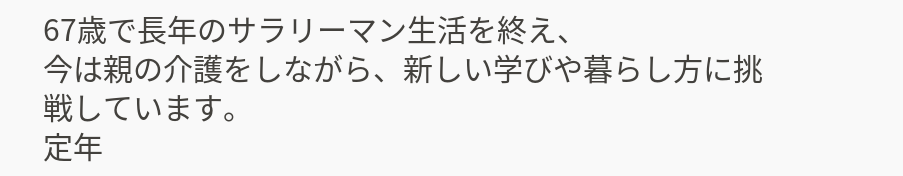67歳で長年のサラリーマン生活を終え、
今は親の介護をしながら、新しい学びや暮らし方に挑戦しています。
定年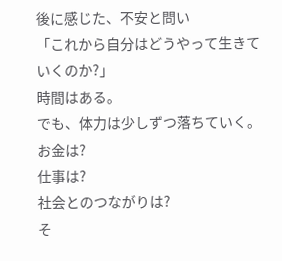後に感じた、不安と問い
「これから自分はどうやって生きていくのか?」
時間はある。
でも、体力は少しずつ落ちていく。
お金は?
仕事は?
社会とのつながりは?
そ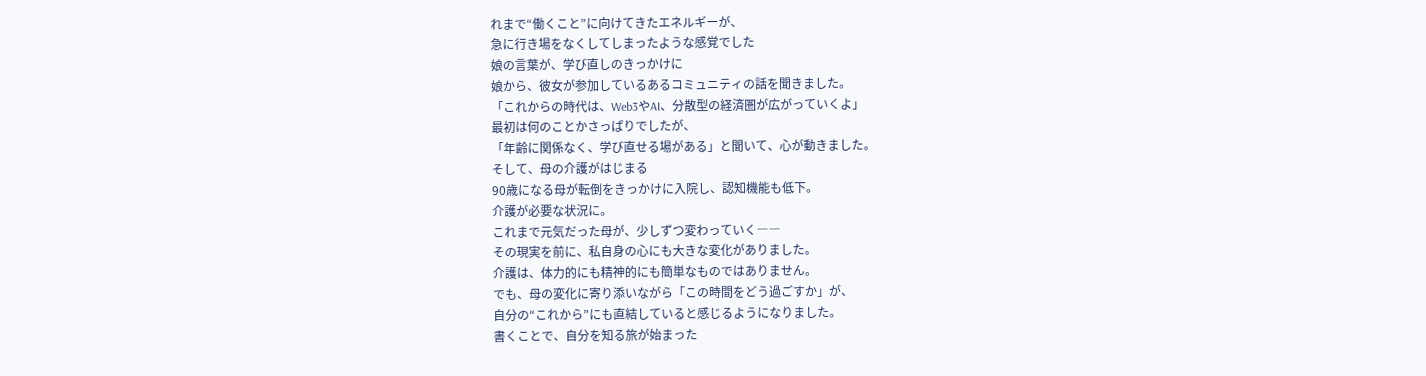れまで“働くこと”に向けてきたエネルギーが、
急に行き場をなくしてしまったような感覚でした
娘の言葉が、学び直しのきっかけに
娘から、彼女が参加しているあるコミュニティの話を聞きました。
「これからの時代は、Web3やAI、分散型の経済圏が広がっていくよ」
最初は何のことかさっぱりでしたが、
「年齢に関係なく、学び直せる場がある」と聞いて、心が動きました。
そして、母の介護がはじまる
90歳になる母が転倒をきっかけに入院し、認知機能も低下。
介護が必要な状況に。
これまで元気だった母が、少しずつ変わっていく――
その現実を前に、私自身の心にも大きな変化がありました。
介護は、体力的にも精神的にも簡単なものではありません。
でも、母の変化に寄り添いながら「この時間をどう過ごすか」が、
自分の“これから”にも直結していると感じるようになりました。
書くことで、自分を知る旅が始まった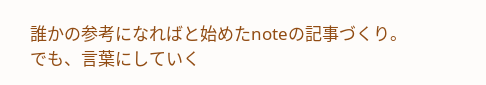誰かの参考になればと始めたnoteの記事づくり。
でも、言葉にしていく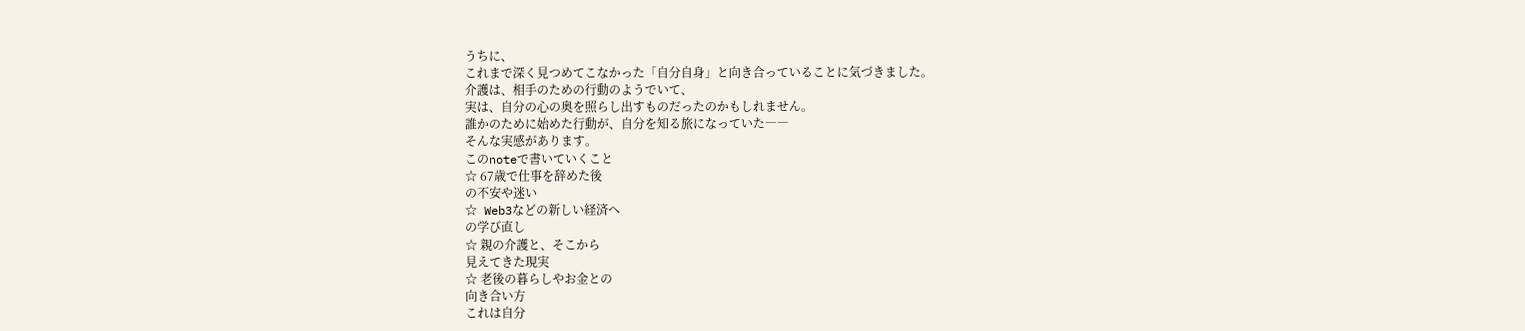うちに、
これまで深く見つめてこなかった「自分自身」と向き合っていることに気づきました。
介護は、相手のための行動のようでいて、
実は、自分の心の奥を照らし出すものだったのかもしれません。
誰かのために始めた行動が、自分を知る旅になっていた――
そんな実感があります。
このnoteで書いていくこと
☆ 67歳で仕事を辞めた後
の不安や迷い
☆ Web3などの新しい経済へ
の学び直し
☆ 親の介護と、そこから
見えてきた現実
☆ 老後の暮らしやお金との
向き合い方
これは自分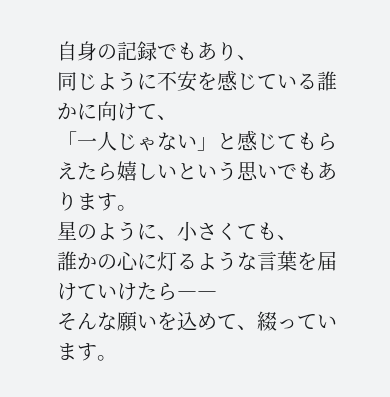自身の記録でもあり、
同じように不安を感じている誰かに向けて、
「一人じゃない」と感じてもらえたら嬉しいという思いでもあります。
星のように、小さくても、
誰かの心に灯るような言葉を届けていけたら――
そんな願いを込めて、綴っています。